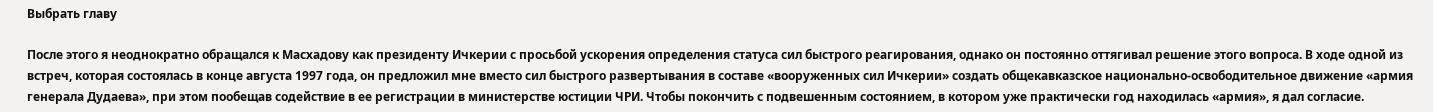Выбрать главу

После этого я неоднократно обращался к Масхадову как президенту Ичкерии с просьбой ускорения определения статуса сил быстрого реагирования, однако он постоянно оттягивал решение этого вопроса. В ходе одной из встреч, которая состоялась в конце августа 1997 года, он предложил мне вместо сил быстрого развертывания в составе «вооруженных сил Ичкерии» создать общекавказское национально-освободительное движение «армия генерала Дудаева», при этом пообещав содействие в ее регистрации в министерстве юстиции ЧРИ. Чтобы покончить с подвешенным состоянием, в котором уже практически год находилась «армия», я дал согласие.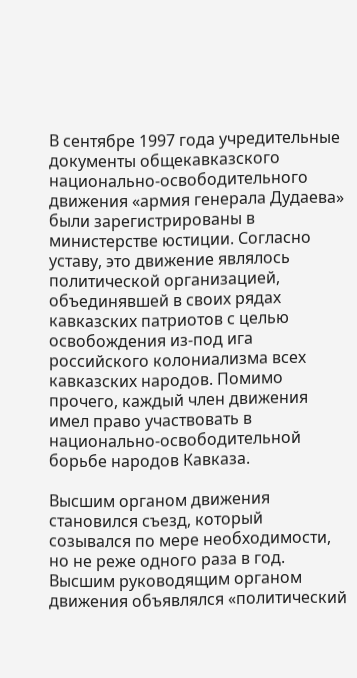В сентябре 1997 года учредительные документы общекавказского национально-освободительного движения «армия генерала Дудаева» были зарегистрированы в министерстве юстиции. Согласно уставу, это движение являлось политической организацией, объединявшей в своих рядах кавказских патриотов с целью освобождения из-под ига российского колониализма всех кавказских народов. Помимо прочего, каждый член движения имел право участвовать в национально-освободительной борьбе народов Кавказа.

Высшим органом движения становился съезд, который созывался по мере необходимости, но не реже одного раза в год. Высшим руководящим органом движения объявлялся «политический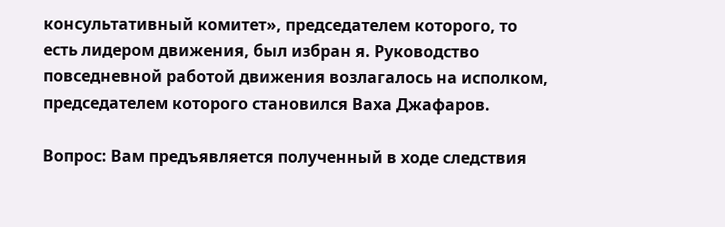консультативный комитет», председателем которого, то есть лидером движения, был избран я. Руководство повседневной работой движения возлагалось на исполком, председателем которого становился Ваха Джафаров.

Вопрос: Вам предъявляется полученный в ходе следствия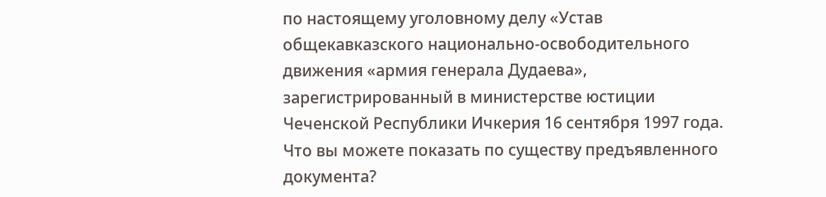по настоящему уголовному делу «Устав общекавказского национально-освободительного движения «армия генерала Дудаева», зарегистрированный в министерстве юстиции Чеченской Республики Ичкерия 16 сентября 1997 года. Что вы можете показать по существу предъявленного документа?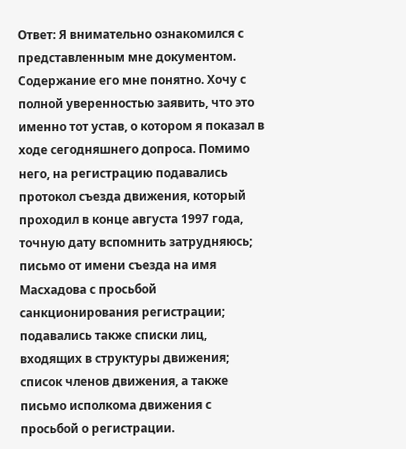Ответ: Я внимательно ознакомился с представленным мне документом. Содержание его мне понятно. Хочу с полной уверенностью заявить, что это именно тот устав, о котором я показал в ходе сегодняшнего допроса. Помимо него, на регистрацию подавались протокол съезда движения, который проходил в конце августа 1997 года, точную дату вспомнить затрудняюсь; письмо от имени съезда на имя Масхадова с просьбой санкционирования регистрации; подавались также списки лиц, входящих в структуры движения; список членов движения, а также письмо исполкома движения с просьбой о регистрации.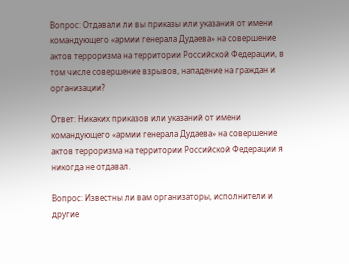Вопрос: Отдавали ли вы приказы или указания от имени командующего «армии генерала Дудаева» на совершение актов терроризма на территории Российской Федерации, в том числе совершение взрывов, нападение на граждан и организации?

Ответ: Никаких приказов или указаний от имени командующего «армии генерала Дудаева» на совершение актов терроризма на территории Российской Федерации я никогда не отдавал.

Вопрос: Известны ли вам организаторы, исполнители и другие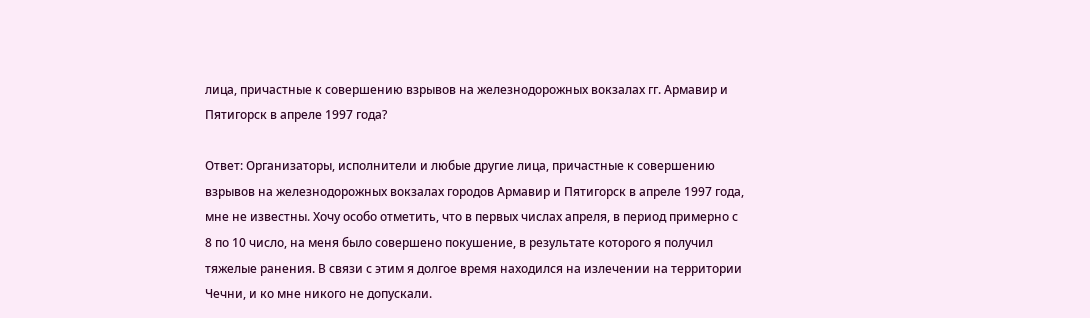лица, причастные к совершению взрывов на железнодорожных вокзалах гг. Армавир и Пятигорск в апреле 1997 года?

Ответ: Организаторы, исполнители и любые другие лица, причастные к совершению взрывов на железнодорожных вокзалах городов Армавир и Пятигорск в апреле 1997 года, мне не известны. Хочу особо отметить, что в первых числах апреля, в период примерно с 8 по 10 число, на меня было совершено покушение, в результате которого я получил тяжелые ранения. В связи с этим я долгое время находился на излечении на территории Чечни, и ко мне никого не допускали.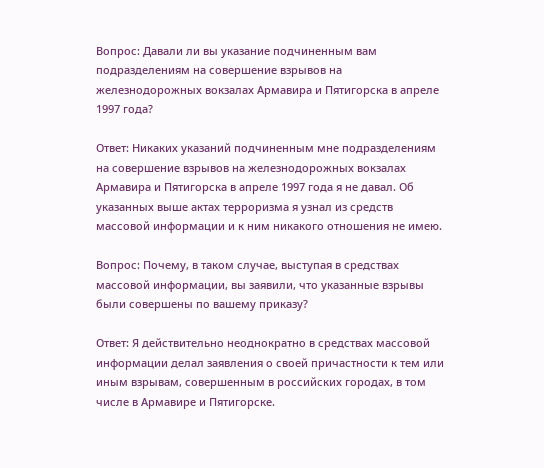Вопрос: Давали ли вы указание подчиненным вам подразделениям на совершение взрывов на железнодорожных вокзалах Армавира и Пятигорска в апреле 1997 года?

Ответ: Никаких указаний подчиненным мне подразделениям на совершение взрывов на железнодорожных вокзалах Армавира и Пятигорска в апреле 1997 года я не давал. Об указанных выше актах терроризма я узнал из средств массовой информации и к ним никакого отношения не имею.

Вопрос: Почему, в таком случае, выступая в средствах массовой информации, вы заявили, что указанные взрывы были совершены по вашему приказу?

Ответ: Я действительно неоднократно в средствах массовой информации делал заявления о своей причастности к тем или иным взрывам, совершенным в российских городах, в том числе в Армавире и Пятигорске.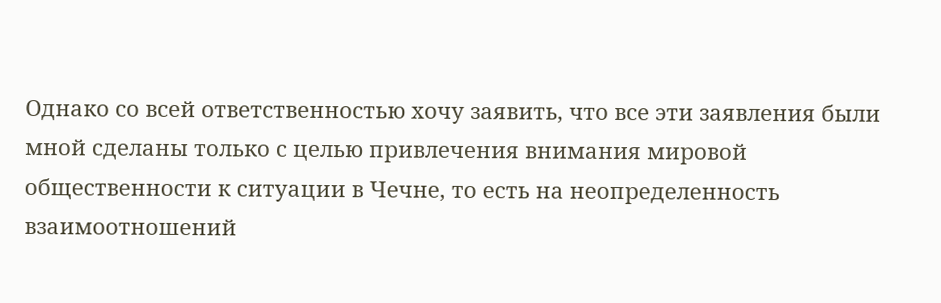Однако со всей ответственностью хочу заявить, что все эти заявления были мной сделаны только с целью привлечения внимания мировой общественности к ситуации в Чечне, то есть на неопределенность взаимоотношений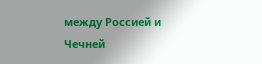между Россией и Чечней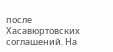после Хасавюртовских соглашений. На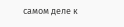самом деле к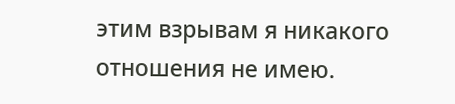этим взрывам я никакого отношения не имею.